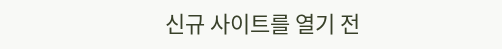신규 사이트를 열기 전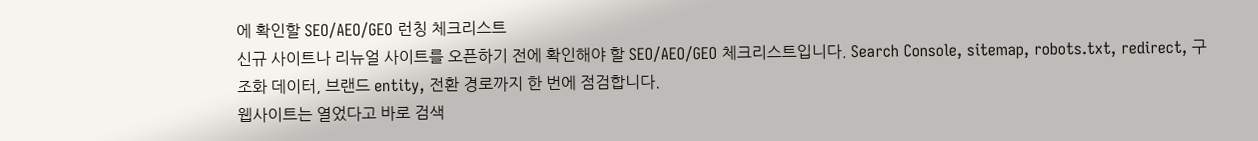에 확인할 SEO/AEO/GEO 런칭 체크리스트
신규 사이트나 리뉴얼 사이트를 오픈하기 전에 확인해야 할 SEO/AEO/GEO 체크리스트입니다. Search Console, sitemap, robots.txt, redirect, 구조화 데이터, 브랜드 entity, 전환 경로까지 한 번에 점검합니다.
웹사이트는 열었다고 바로 검색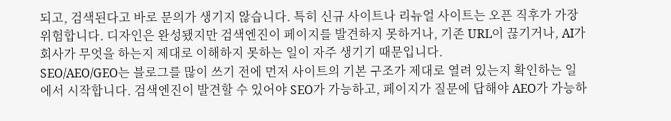되고, 검색된다고 바로 문의가 생기지 않습니다. 특히 신규 사이트나 리뉴얼 사이트는 오픈 직후가 가장 위험합니다. 디자인은 완성됐지만 검색엔진이 페이지를 발견하지 못하거나, 기존 URL이 끊기거나, AI가 회사가 무엇을 하는지 제대로 이해하지 못하는 일이 자주 생기기 때문입니다.
SEO/AEO/GEO는 블로그를 많이 쓰기 전에 먼저 사이트의 기본 구조가 제대로 열려 있는지 확인하는 일에서 시작합니다. 검색엔진이 발견할 수 있어야 SEO가 가능하고, 페이지가 질문에 답해야 AEO가 가능하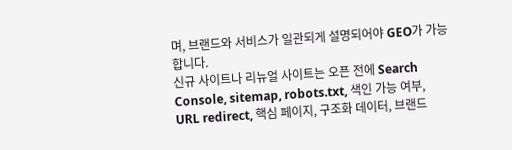며, 브랜드와 서비스가 일관되게 설명되어야 GEO가 가능합니다.
신규 사이트나 리뉴얼 사이트는 오픈 전에 Search Console, sitemap, robots.txt, 색인 가능 여부, URL redirect, 핵심 페이지, 구조화 데이터, 브랜드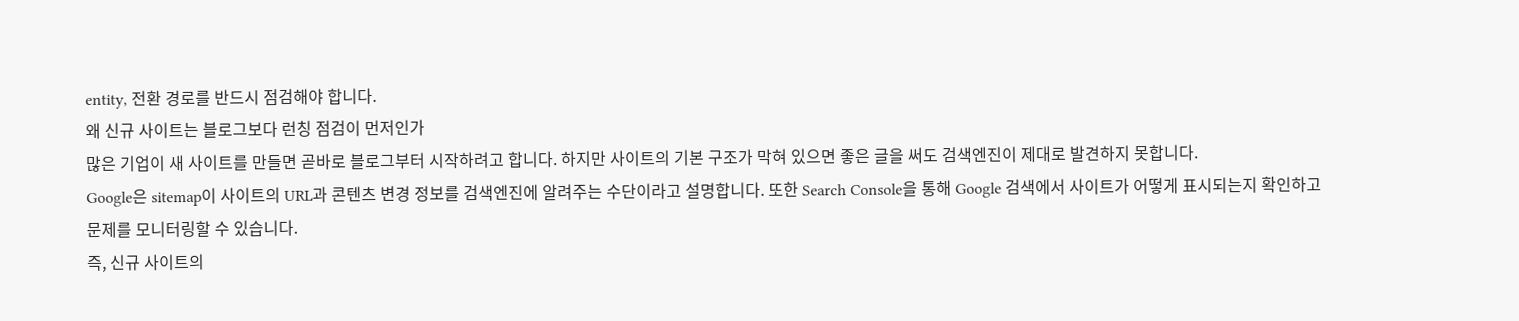entity, 전환 경로를 반드시 점검해야 합니다.
왜 신규 사이트는 블로그보다 런칭 점검이 먼저인가
많은 기업이 새 사이트를 만들면 곧바로 블로그부터 시작하려고 합니다. 하지만 사이트의 기본 구조가 막혀 있으면 좋은 글을 써도 검색엔진이 제대로 발견하지 못합니다.
Google은 sitemap이 사이트의 URL과 콘텐츠 변경 정보를 검색엔진에 알려주는 수단이라고 설명합니다. 또한 Search Console을 통해 Google 검색에서 사이트가 어떻게 표시되는지 확인하고 문제를 모니터링할 수 있습니다.
즉, 신규 사이트의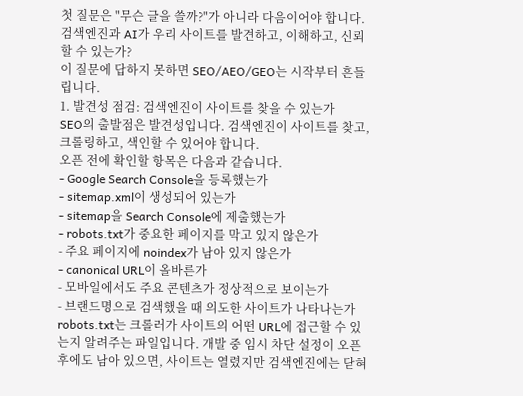첫 질문은 "무슨 글을 쓸까?"가 아니라 다음이어야 합니다.
검색엔진과 AI가 우리 사이트를 발견하고, 이해하고, 신뢰할 수 있는가?
이 질문에 답하지 못하면 SEO/AEO/GEO는 시작부터 흔들립니다.
1. 발견성 점검: 검색엔진이 사이트를 찾을 수 있는가
SEO의 출발점은 발견성입니다. 검색엔진이 사이트를 찾고, 크롤링하고, 색인할 수 있어야 합니다.
오픈 전에 확인할 항목은 다음과 같습니다.
- Google Search Console을 등록했는가
- sitemap.xml이 생성되어 있는가
- sitemap을 Search Console에 제출했는가
- robots.txt가 중요한 페이지를 막고 있지 않은가
- 주요 페이지에 noindex가 남아 있지 않은가
- canonical URL이 올바른가
- 모바일에서도 주요 콘텐츠가 정상적으로 보이는가
- 브랜드명으로 검색했을 때 의도한 사이트가 나타나는가
robots.txt는 크롤러가 사이트의 어떤 URL에 접근할 수 있는지 알려주는 파일입니다. 개발 중 임시 차단 설정이 오픈 후에도 남아 있으면, 사이트는 열렸지만 검색엔진에는 닫혀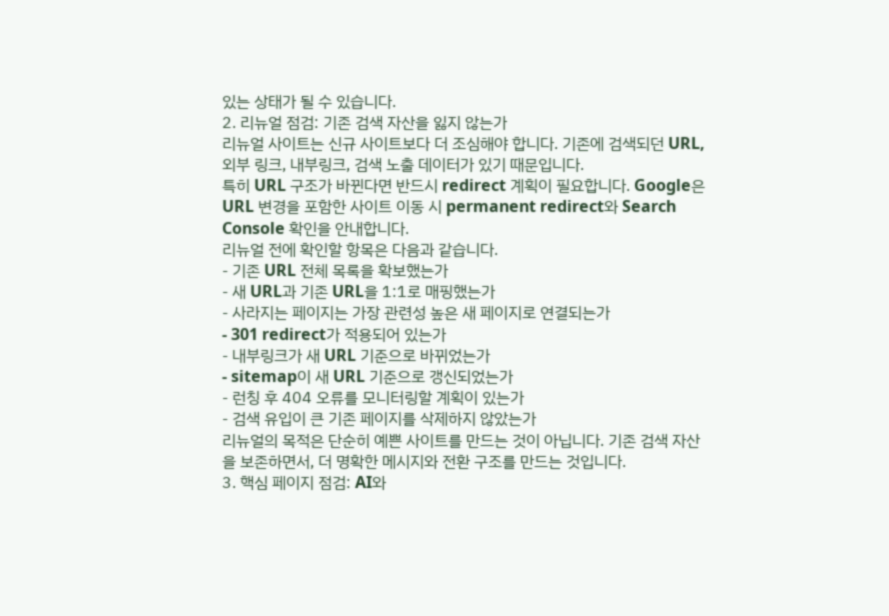있는 상태가 될 수 있습니다.
2. 리뉴얼 점검: 기존 검색 자산을 잃지 않는가
리뉴얼 사이트는 신규 사이트보다 더 조심해야 합니다. 기존에 검색되던 URL, 외부 링크, 내부링크, 검색 노출 데이터가 있기 때문입니다.
특히 URL 구조가 바뀐다면 반드시 redirect 계획이 필요합니다. Google은 URL 변경을 포함한 사이트 이동 시 permanent redirect와 Search Console 확인을 안내합니다.
리뉴얼 전에 확인할 항목은 다음과 같습니다.
- 기존 URL 전체 목록을 확보했는가
- 새 URL과 기존 URL을 1:1로 매핑했는가
- 사라지는 페이지는 가장 관련성 높은 새 페이지로 연결되는가
- 301 redirect가 적용되어 있는가
- 내부링크가 새 URL 기준으로 바뀌었는가
- sitemap이 새 URL 기준으로 갱신되었는가
- 런칭 후 404 오류를 모니터링할 계획이 있는가
- 검색 유입이 큰 기존 페이지를 삭제하지 않았는가
리뉴얼의 목적은 단순히 예쁜 사이트를 만드는 것이 아닙니다. 기존 검색 자산을 보존하면서, 더 명확한 메시지와 전환 구조를 만드는 것입니다.
3. 핵심 페이지 점검: AI와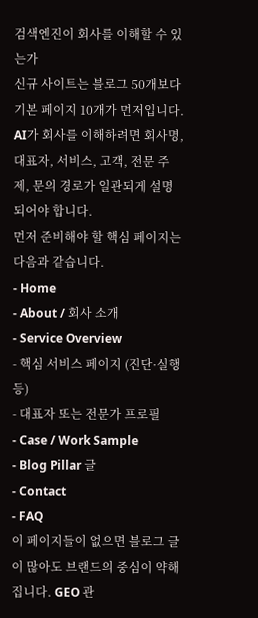검색엔진이 회사를 이해할 수 있는가
신규 사이트는 블로그 50개보다 기본 페이지 10개가 먼저입니다. AI가 회사를 이해하려면 회사명, 대표자, 서비스, 고객, 전문 주제, 문의 경로가 일관되게 설명되어야 합니다.
먼저 준비해야 할 핵심 페이지는 다음과 같습니다.
- Home
- About / 회사 소개
- Service Overview
- 핵심 서비스 페이지 (진단·실행 등)
- 대표자 또는 전문가 프로필
- Case / Work Sample
- Blog Pillar 글
- Contact
- FAQ
이 페이지들이 없으면 블로그 글이 많아도 브랜드의 중심이 약해집니다. GEO 관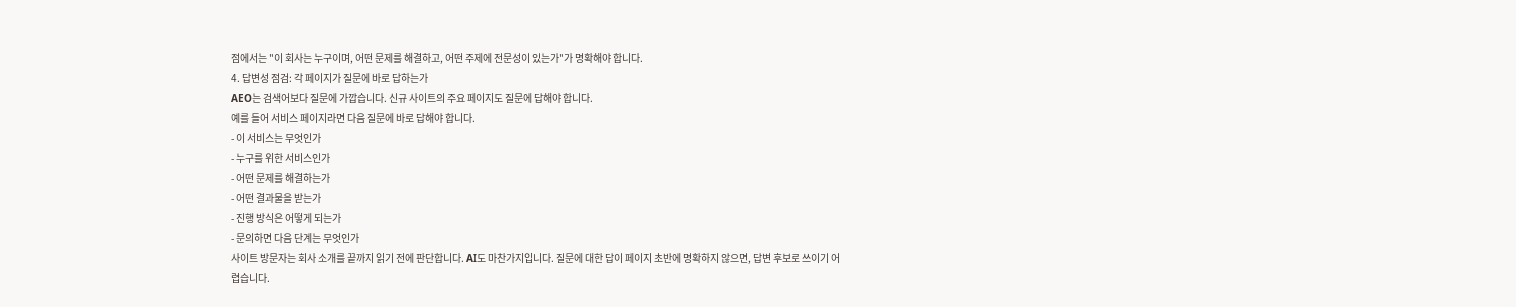점에서는 "이 회사는 누구이며, 어떤 문제를 해결하고, 어떤 주제에 전문성이 있는가"가 명확해야 합니다.
4. 답변성 점검: 각 페이지가 질문에 바로 답하는가
AEO는 검색어보다 질문에 가깝습니다. 신규 사이트의 주요 페이지도 질문에 답해야 합니다.
예를 들어 서비스 페이지라면 다음 질문에 바로 답해야 합니다.
- 이 서비스는 무엇인가
- 누구를 위한 서비스인가
- 어떤 문제를 해결하는가
- 어떤 결과물을 받는가
- 진행 방식은 어떻게 되는가
- 문의하면 다음 단계는 무엇인가
사이트 방문자는 회사 소개를 끝까지 읽기 전에 판단합니다. AI도 마찬가지입니다. 질문에 대한 답이 페이지 초반에 명확하지 않으면, 답변 후보로 쓰이기 어렵습니다.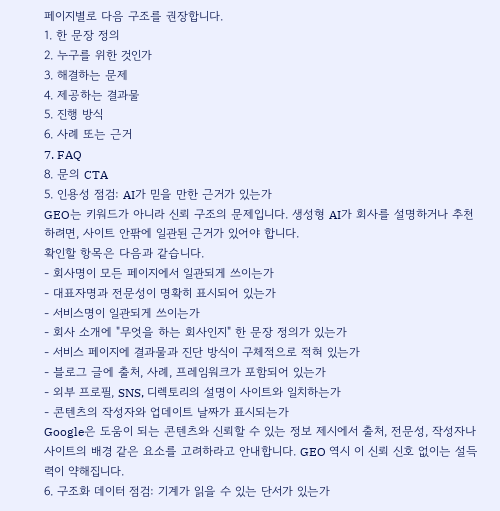페이지별로 다음 구조를 권장합니다.
1. 한 문장 정의
2. 누구를 위한 것인가
3. 해결하는 문제
4. 제공하는 결과물
5. 진행 방식
6. 사례 또는 근거
7. FAQ
8. 문의 CTA
5. 인용성 점검: AI가 믿을 만한 근거가 있는가
GEO는 키워드가 아니라 신뢰 구조의 문제입니다. 생성형 AI가 회사를 설명하거나 추천하려면, 사이트 안팎에 일관된 근거가 있어야 합니다.
확인할 항목은 다음과 같습니다.
- 회사명이 모든 페이지에서 일관되게 쓰이는가
- 대표자명과 전문성이 명확히 표시되어 있는가
- 서비스명이 일관되게 쓰이는가
- 회사 소개에 "무엇을 하는 회사인지" 한 문장 정의가 있는가
- 서비스 페이지에 결과물과 진단 방식이 구체적으로 적혀 있는가
- 블로그 글에 출처, 사례, 프레임워크가 포함되어 있는가
- 외부 프로필, SNS, 디렉토리의 설명이 사이트와 일치하는가
- 콘텐츠의 작성자와 업데이트 날짜가 표시되는가
Google은 도움이 되는 콘텐츠와 신뢰할 수 있는 정보 제시에서 출처, 전문성, 작성자나 사이트의 배경 같은 요소를 고려하라고 안내합니다. GEO 역시 이 신뢰 신호 없이는 설득력이 약해집니다.
6. 구조화 데이터 점검: 기계가 읽을 수 있는 단서가 있는가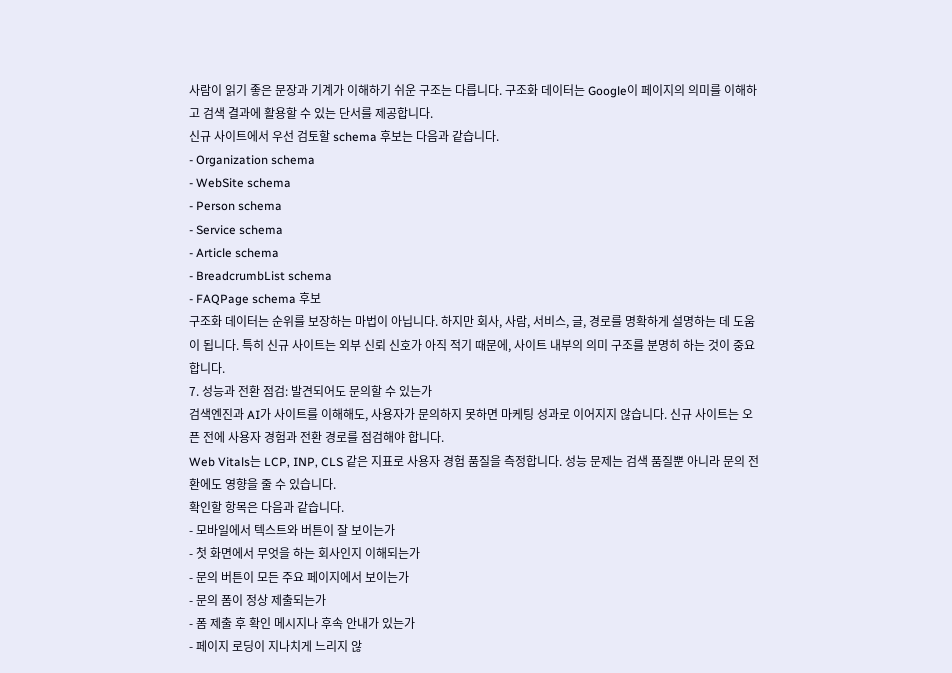사람이 읽기 좋은 문장과 기계가 이해하기 쉬운 구조는 다릅니다. 구조화 데이터는 Google이 페이지의 의미를 이해하고 검색 결과에 활용할 수 있는 단서를 제공합니다.
신규 사이트에서 우선 검토할 schema 후보는 다음과 같습니다.
- Organization schema
- WebSite schema
- Person schema
- Service schema
- Article schema
- BreadcrumbList schema
- FAQPage schema 후보
구조화 데이터는 순위를 보장하는 마법이 아닙니다. 하지만 회사, 사람, 서비스, 글, 경로를 명확하게 설명하는 데 도움이 됩니다. 특히 신규 사이트는 외부 신뢰 신호가 아직 적기 때문에, 사이트 내부의 의미 구조를 분명히 하는 것이 중요합니다.
7. 성능과 전환 점검: 발견되어도 문의할 수 있는가
검색엔진과 AI가 사이트를 이해해도, 사용자가 문의하지 못하면 마케팅 성과로 이어지지 않습니다. 신규 사이트는 오픈 전에 사용자 경험과 전환 경로를 점검해야 합니다.
Web Vitals는 LCP, INP, CLS 같은 지표로 사용자 경험 품질을 측정합니다. 성능 문제는 검색 품질뿐 아니라 문의 전환에도 영향을 줄 수 있습니다.
확인할 항목은 다음과 같습니다.
- 모바일에서 텍스트와 버튼이 잘 보이는가
- 첫 화면에서 무엇을 하는 회사인지 이해되는가
- 문의 버튼이 모든 주요 페이지에서 보이는가
- 문의 폼이 정상 제출되는가
- 폼 제출 후 확인 메시지나 후속 안내가 있는가
- 페이지 로딩이 지나치게 느리지 않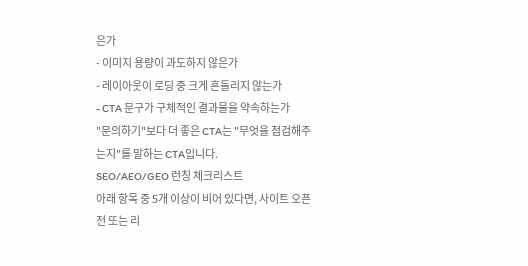은가
- 이미지 용량이 과도하지 않은가
- 레이아웃이 로딩 중 크게 흔들리지 않는가
- CTA 문구가 구체적인 결과물을 약속하는가
"문의하기"보다 더 좋은 CTA는 "무엇을 점검해주는지"를 말하는 CTA입니다.
SEO/AEO/GEO 런칭 체크리스트
아래 항목 중 5개 이상이 비어 있다면, 사이트 오픈 전 또는 리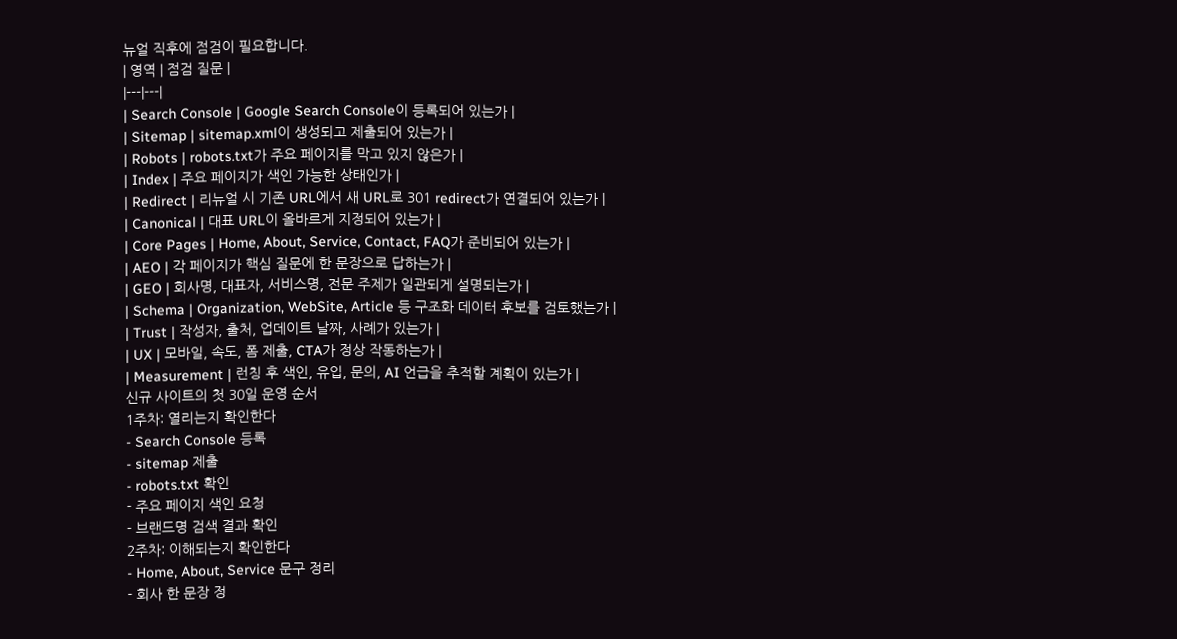뉴얼 직후에 점검이 필요합니다.
| 영역 | 점검 질문 |
|---|---|
| Search Console | Google Search Console이 등록되어 있는가 |
| Sitemap | sitemap.xml이 생성되고 제출되어 있는가 |
| Robots | robots.txt가 주요 페이지를 막고 있지 않은가 |
| Index | 주요 페이지가 색인 가능한 상태인가 |
| Redirect | 리뉴얼 시 기존 URL에서 새 URL로 301 redirect가 연결되어 있는가 |
| Canonical | 대표 URL이 올바르게 지정되어 있는가 |
| Core Pages | Home, About, Service, Contact, FAQ가 준비되어 있는가 |
| AEO | 각 페이지가 핵심 질문에 한 문장으로 답하는가 |
| GEO | 회사명, 대표자, 서비스명, 전문 주제가 일관되게 설명되는가 |
| Schema | Organization, WebSite, Article 등 구조화 데이터 후보를 검토했는가 |
| Trust | 작성자, 출처, 업데이트 날짜, 사례가 있는가 |
| UX | 모바일, 속도, 폼 제출, CTA가 정상 작동하는가 |
| Measurement | 런칭 후 색인, 유입, 문의, AI 언급을 추적할 계획이 있는가 |
신규 사이트의 첫 30일 운영 순서
1주차: 열리는지 확인한다
- Search Console 등록
- sitemap 제출
- robots.txt 확인
- 주요 페이지 색인 요청
- 브랜드명 검색 결과 확인
2주차: 이해되는지 확인한다
- Home, About, Service 문구 정리
- 회사 한 문장 정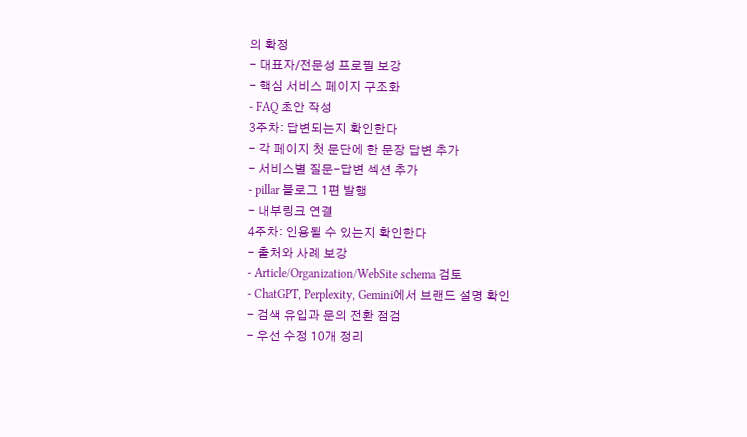의 확정
- 대표자/전문성 프로필 보강
- 핵심 서비스 페이지 구조화
- FAQ 초안 작성
3주차: 답변되는지 확인한다
- 각 페이지 첫 문단에 한 문장 답변 추가
- 서비스별 질문-답변 섹션 추가
- pillar 블로그 1편 발행
- 내부링크 연결
4주차: 인용될 수 있는지 확인한다
- 출처와 사례 보강
- Article/Organization/WebSite schema 검토
- ChatGPT, Perplexity, Gemini에서 브랜드 설명 확인
- 검색 유입과 문의 전환 점검
- 우선 수정 10개 정리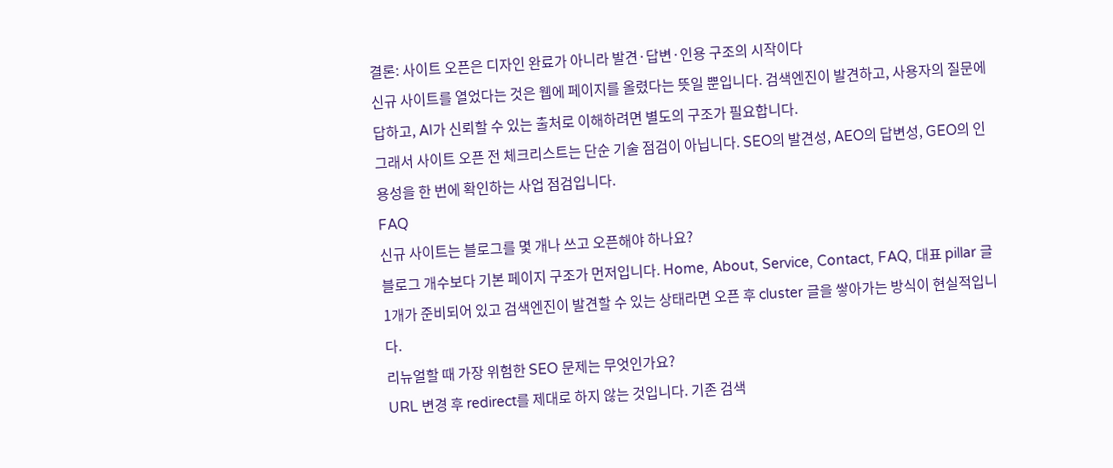결론: 사이트 오픈은 디자인 완료가 아니라 발견·답변·인용 구조의 시작이다
신규 사이트를 열었다는 것은 웹에 페이지를 올렸다는 뜻일 뿐입니다. 검색엔진이 발견하고, 사용자의 질문에 답하고, AI가 신뢰할 수 있는 출처로 이해하려면 별도의 구조가 필요합니다.
그래서 사이트 오픈 전 체크리스트는 단순 기술 점검이 아닙니다. SEO의 발견성, AEO의 답변성, GEO의 인용성을 한 번에 확인하는 사업 점검입니다.
FAQ
신규 사이트는 블로그를 몇 개나 쓰고 오픈해야 하나요?
블로그 개수보다 기본 페이지 구조가 먼저입니다. Home, About, Service, Contact, FAQ, 대표 pillar 글 1개가 준비되어 있고 검색엔진이 발견할 수 있는 상태라면 오픈 후 cluster 글을 쌓아가는 방식이 현실적입니다.
리뉴얼할 때 가장 위험한 SEO 문제는 무엇인가요?
URL 변경 후 redirect를 제대로 하지 않는 것입니다. 기존 검색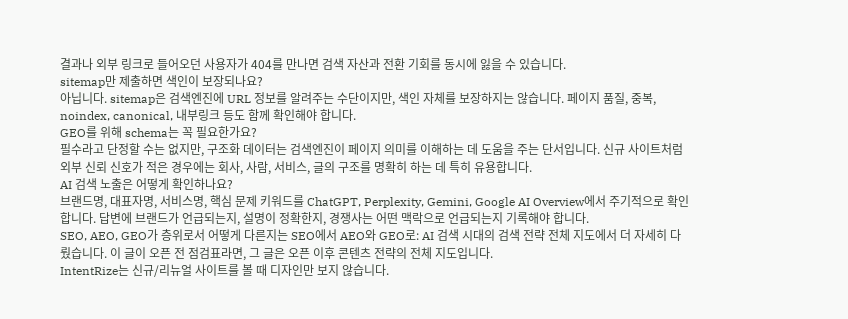결과나 외부 링크로 들어오던 사용자가 404를 만나면 검색 자산과 전환 기회를 동시에 잃을 수 있습니다.
sitemap만 제출하면 색인이 보장되나요?
아닙니다. sitemap은 검색엔진에 URL 정보를 알려주는 수단이지만, 색인 자체를 보장하지는 않습니다. 페이지 품질, 중복, noindex, canonical, 내부링크 등도 함께 확인해야 합니다.
GEO를 위해 schema는 꼭 필요한가요?
필수라고 단정할 수는 없지만, 구조화 데이터는 검색엔진이 페이지 의미를 이해하는 데 도움을 주는 단서입니다. 신규 사이트처럼 외부 신뢰 신호가 적은 경우에는 회사, 사람, 서비스, 글의 구조를 명확히 하는 데 특히 유용합니다.
AI 검색 노출은 어떻게 확인하나요?
브랜드명, 대표자명, 서비스명, 핵심 문제 키워드를 ChatGPT, Perplexity, Gemini, Google AI Overview에서 주기적으로 확인합니다. 답변에 브랜드가 언급되는지, 설명이 정확한지, 경쟁사는 어떤 맥락으로 언급되는지 기록해야 합니다.
SEO, AEO, GEO가 층위로서 어떻게 다른지는 SEO에서 AEO와 GEO로: AI 검색 시대의 검색 전략 전체 지도에서 더 자세히 다뤘습니다. 이 글이 오픈 전 점검표라면, 그 글은 오픈 이후 콘텐츠 전략의 전체 지도입니다.
IntentRize는 신규/리뉴얼 사이트를 볼 때 디자인만 보지 않습니다.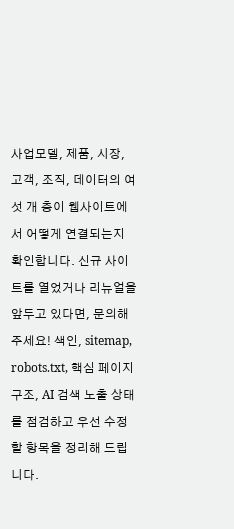사업모델, 제품, 시장, 고객, 조직, 데이터의 여섯 개 층이 웹사이트에서 어떻게 연결되는지 확인합니다. 신규 사이트를 열었거나 리뉴얼을 앞두고 있다면, 문의해주세요! 색인, sitemap, robots.txt, 핵심 페이지 구조, AI 검색 노출 상태를 점검하고 우선 수정할 항목을 정리해 드립니다.